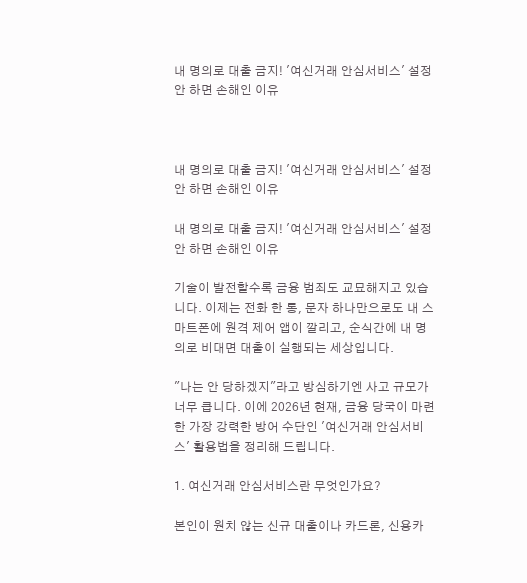내 명의로 대출 금지! '여신거래 안심서비스' 설정 안 하면 손해인 이유



내 명의로 대출 금지! '여신거래 안심서비스' 설정 안 하면 손해인 이유

내 명의로 대출 금지! '여신거래 안심서비스' 설정 안 하면 손해인 이유

기술이 발전할수록 금융 범죄도 교묘해지고 있습니다. 이제는 전화 한 통, 문자 하나만으로도 내 스마트폰에 원격 제어 앱이 깔리고, 순식간에 내 명의로 비대면 대출이 실행되는 세상입니다.

"나는 안 당하겠지"라고 방심하기엔 사고 규모가 너무 큽니다. 이에 2026년 현재, 금융 당국이 마련한 가장 강력한 방어 수단인 '여신거래 안심서비스' 활용법을 정리해 드립니다.

1. 여신거래 안심서비스란 무엇인가요?

본인이 원치 않는 신규 대출이나 카드론, 신용카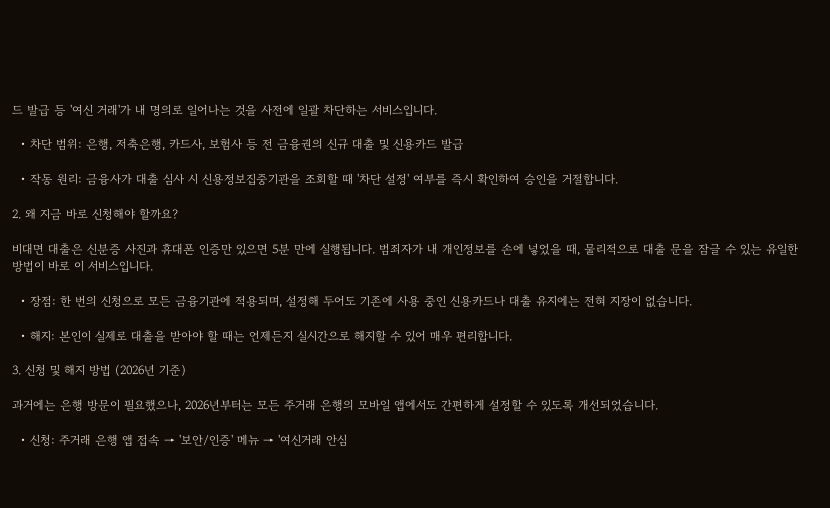드 발급 등 '여신 거래'가 내 명의로 일어나는 것을 사전에 일괄 차단하는 서비스입니다.

  • 차단 범위: 은행, 저축은행, 카드사, 보험사 등 전 금융권의 신규 대출 및 신용카드 발급

  • 작동 원리: 금융사가 대출 심사 시 신용정보집중기관을 조회할 때 '차단 설정' 여부를 즉시 확인하여 승인을 거절합니다.

2. 왜 지금 바로 신청해야 할까요?

비대면 대출은 신분증 사진과 휴대폰 인증만 있으면 5분 만에 실행됩니다. 범죄자가 내 개인정보를 손에 넣었을 때, 물리적으로 대출 문을 잠글 수 있는 유일한 방법이 바로 이 서비스입니다.

  • 장점: 한 번의 신청으로 모든 금융기관에 적용되며, 설정해 두어도 기존에 사용 중인 신용카드나 대출 유지에는 전혀 지장이 없습니다.

  • 해지: 본인이 실제로 대출을 받아야 할 때는 언제든지 실시간으로 해지할 수 있어 매우 편리합니다.

3. 신청 및 해지 방법 (2026년 기준)

과거에는 은행 방문이 필요했으나, 2026년부터는 모든 주거래 은행의 모바일 앱에서도 간편하게 설정할 수 있도록 개선되었습니다.

  • 신청: 주거래 은행 앱 접속 → '보안/인증' 메뉴 → '여신거래 안심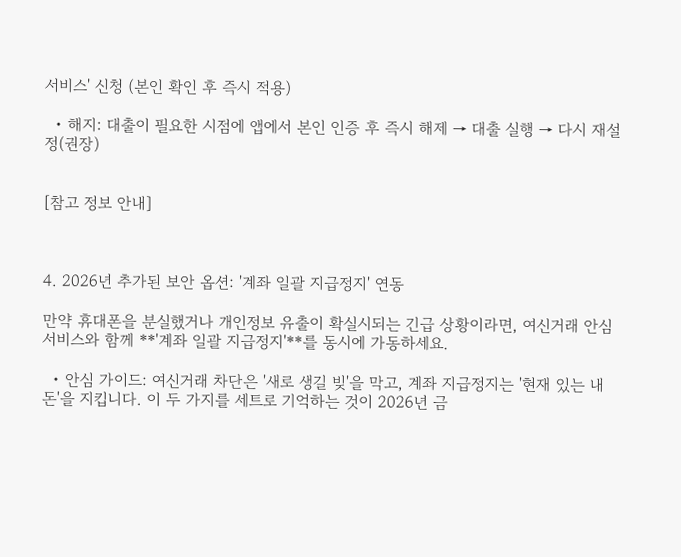서비스' 신청 (본인 확인 후 즉시 적용)

  • 해지: 대출이 필요한 시점에 앱에서 본인 인증 후 즉시 해제 → 대출 실행 → 다시 재설정(권장)


[참고 정보 안내]



4. 2026년 추가된 보안 옵션: '계좌 일괄 지급정지' 연동

만약 휴대폰을 분실했거나 개인정보 유출이 확실시되는 긴급 상황이라면, 여신거래 안심서비스와 함께 **'계좌 일괄 지급정지'**를 동시에 가동하세요.

  • 안심 가이드: 여신거래 차단은 '새로 생길 빚'을 막고, 계좌 지급정지는 '현재 있는 내 돈'을 지킵니다. 이 두 가지를 세트로 기억하는 것이 2026년 금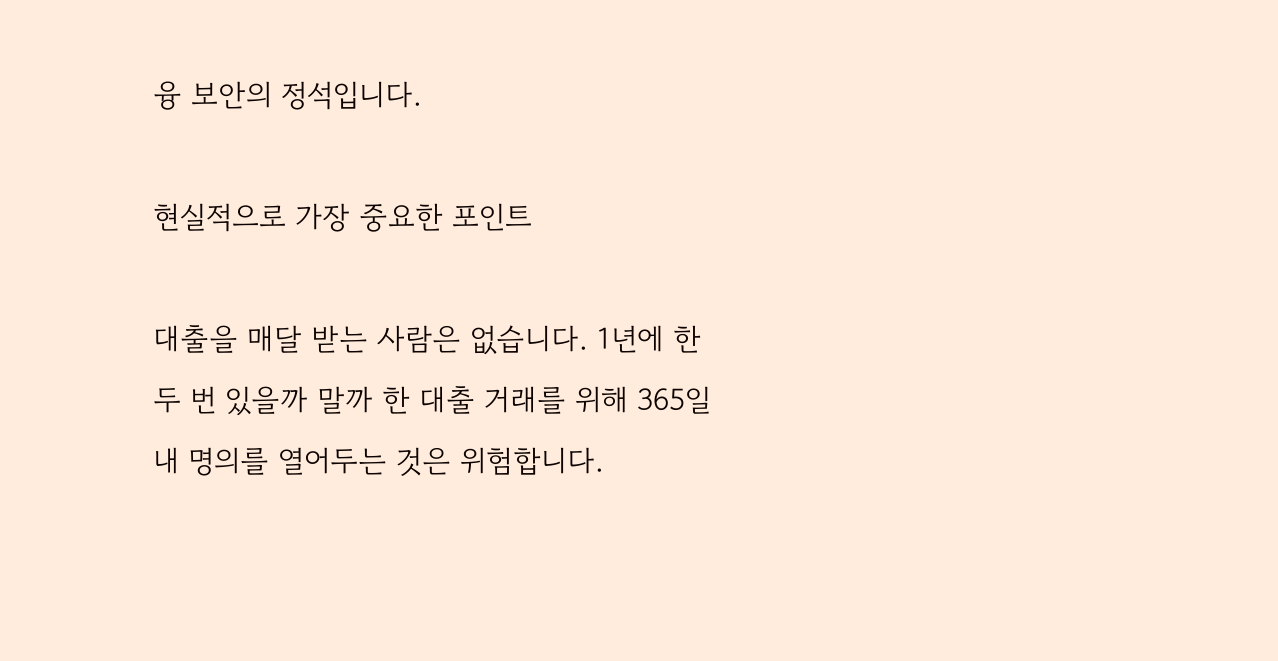융 보안의 정석입니다.

현실적으로 가장 중요한 포인트

대출을 매달 받는 사람은 없습니다. 1년에 한두 번 있을까 말까 한 대출 거래를 위해 365일 내 명의를 열어두는 것은 위험합니다.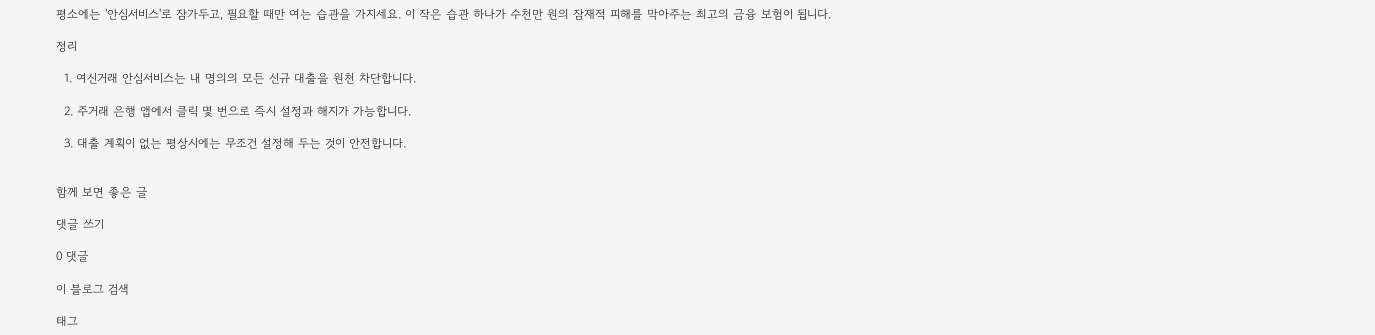평소에는 '안심서비스'로 잠가두고, 필요할 때만 여는 습관을 가지세요. 이 작은 습관 하나가 수천만 원의 잠재적 피해를 막아주는 최고의 금융 보험이 됩니다.

정리

  1. 여신거래 안심서비스는 내 명의의 모든 신규 대출을 원천 차단합니다.

  2. 주거래 은행 앱에서 클릭 몇 번으로 즉시 설정과 해지가 가능합니다.

  3. 대출 계획이 없는 평상시에는 무조건 설정해 두는 것이 안전합니다.


함께 보면 좋은 글

댓글 쓰기

0 댓글

이 블로그 검색

태그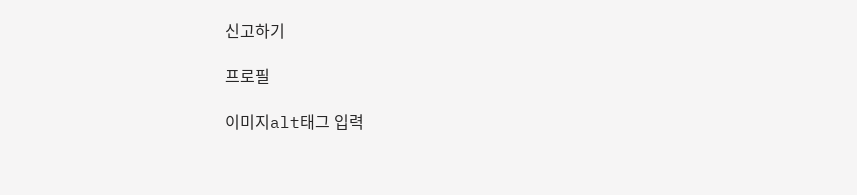신고하기

프로필

이미지alt태그 입력